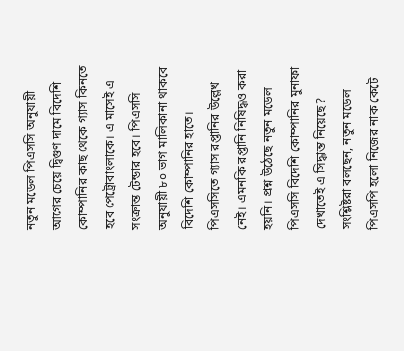নতুন মডেল পিএসসি অনুযায়ী আগের চেয়ে দ্বিগুণ দামে বিদেশি কোম্পানির কাছ থেকে গ্যাস কিনতে হবে পেট্রোবাংলাকে। এ মাসেই এ সংক্রান্ত টেন্ডার হবে। পিএসসি অনুযায়ী ৮০ ভাগ মালিকানা থাকবে বিদেশি কোম্পানির হাতে। পিএসসিতে গ্যাস রপ্তানির উল্লেখ নেই। এমনকি রপ্তানি নিষিদ্ধও করা হয়নি। প্রশ্ন উঠেছে নতুন মডেল পিএসসি বিদেশি কোম্পানির মুনাফা দেখাতেই এ সিদ্ধান্ত নিয়েছে? সংশ্লিষ্টরা বলছেন, নতুন মডেল পিএসপি হলো নিজের নাক কেটে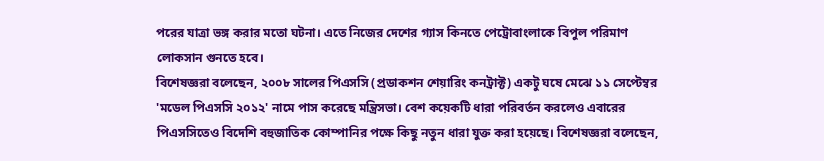পরের যাত্রা ভঙ্গ করার মতো ঘটনা। এতে নিজের দেশের গ্যাস কিনতে পেট্রোবাংলাকে বিপুল পরিমাণ লোকসান গুনতে হবে।
বিশেষজ্ঞরা বলেছেন, ২০০৮ সালের পিএসসি (প্রডাকশন শেয়ারিং কনট্রাক্ট) একটু ঘষে মেঝে ১১ সেপ্টেম্বর 'মডেল পিএসসি ২০১২' নামে পাস করেছে মন্ত্রিসভা। বেশ কয়েকটি ধারা পরিবর্তন করলেও এবারের পিএসসিতেও বিদেশি বহুজাতিক কোম্পানির পক্ষে কিছু নতুন ধারা যুক্ত করা হয়েছে। বিশেষজ্ঞরা বলেছেন,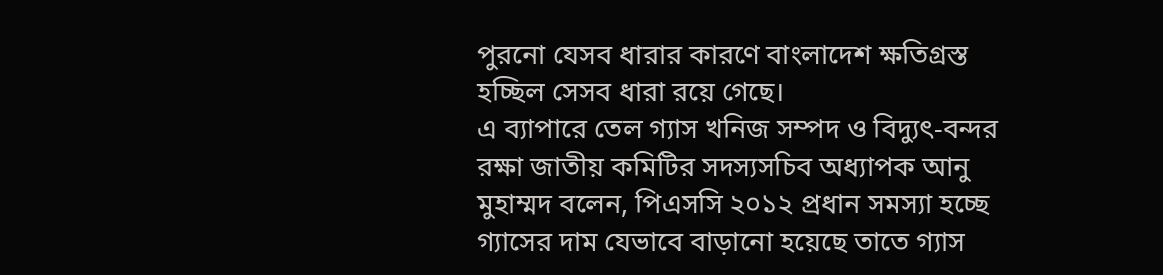পুরনো যেসব ধারার কারণে বাংলাদেশ ক্ষতিগ্রস্ত হচ্ছিল সেসব ধারা রয়ে গেছে।
এ ব্যাপারে তেল গ্যাস খনিজ সম্পদ ও বিদ্যুৎ-বন্দর রক্ষা জাতীয় কমিটির সদস্যসচিব অধ্যাপক আনু মুহাম্মদ বলেন, পিএসসি ২০১২ প্রধান সমস্যা হচ্ছে গ্যাসের দাম যেভাবে বাড়ানো হয়েছে তাতে গ্যাস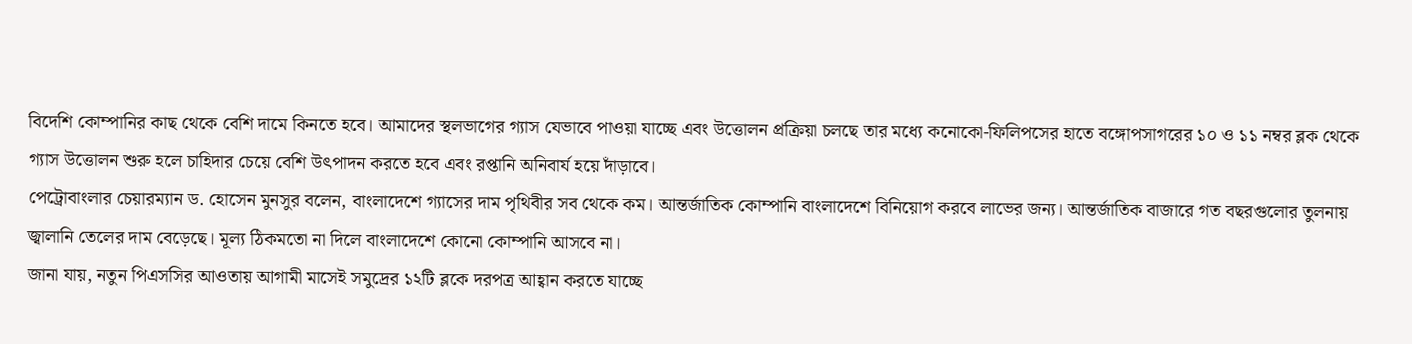বিদেশি কোম্পানির কাছ থেকে বেশি দামে কিনতে হবে। আমাদের স্থলভাগের গ্যাস যেভাবে পাওয়া যাচ্ছে এবং উত্তোলন প্রক্রিয়া চলছে তার মধ্যে কনোকো-ফিলিপসের হাতে বঙ্গোপসাগরের ১০ ও ১১ নম্বর ব্লক থেকে গ্যাস উত্তোলন শুরু হলে চাহিদার চেয়ে বেশি উৎপাদন করতে হবে এবং রপ্তানি অনিবার্য হয়ে দাঁড়াবে।
পেট্রোবাংলার চেয়ারম্যান ড. হোসেন মুনসুর বলেন, বাংলাদেশে গ্যাসের দাম পৃথিবীর সব থেকে কম। আন্তর্জাতিক কোম্পানি বাংলাদেশে বিনিয়োগ করবে লাভের জন্য। আন্তর্জাতিক বাজারে গত বছরগুলোর তুলনায় জ্বালানি তেলের দাম বেড়েছে। মূল্য ঠিকমতো না দিলে বাংলাদেশে কোনো কোম্পানি আসবে না।
জানা যায়, নতুন পিএসসির আওতায় আগামী মাসেই সমুদ্রের ১২টি ব্লকে দরপত্র আহ্বান করতে যাচ্ছে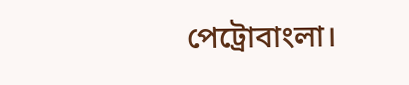পেট্রোবাংলা।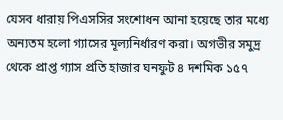যেসব ধারায় পিএসসির সংশোধন আনা হয়েছে তার মধ্যে অন্যতম হলো গ্যাসের মূল্যনির্ধারণ করা। অগভীর সমুদ্র থেকে প্রাপ্ত গ্যাস প্রতি হাজার ঘনফুট ৪ দশমিক ১৫৭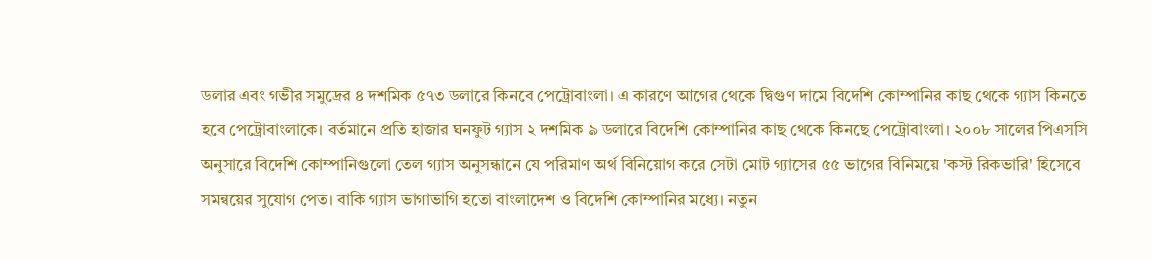ডলার এবং গভীর সমুদ্রের ৪ দশমিক ৫৭৩ ডলারে কিনবে পেট্রোবাংলা। এ কারণে আগের থেকে দ্বিগুণ দামে বিদেশি কোম্পানির কাছ থেকে গ্যাস কিনতে হবে পেট্রোবাংলাকে। বর্তমানে প্রতি হাজার ঘনফুট গ্যাস ২ দশমিক ৯ ডলারে বিদেশি কোম্পানির কাছ থেকে কিনছে পেট্রোবাংলা। ২০০৮ সালের পিএসসি অনুসারে বিদেশি কোম্পানিগুলো তেল গ্যাস অনুসন্ধানে যে পরিমাণ অর্থ বিনিয়োগ করে সেটা মোট গ্যাসের ৫৫ ভাগের বিনিময়ে 'কস্ট রিকভারি' হিসেবে সমন্বয়ের সুযোগ পেত। বাকি গ্যাস ভাগাভাগি হতো বাংলাদেশ ও বিদেশি কোম্পানির মধ্যে। নতুন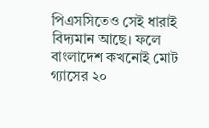পিএসসিতেও সেই ধারাই বিদ্যমান আছে। ফলে বাংলাদেশ কখনোই মোট গ্যাসের ২০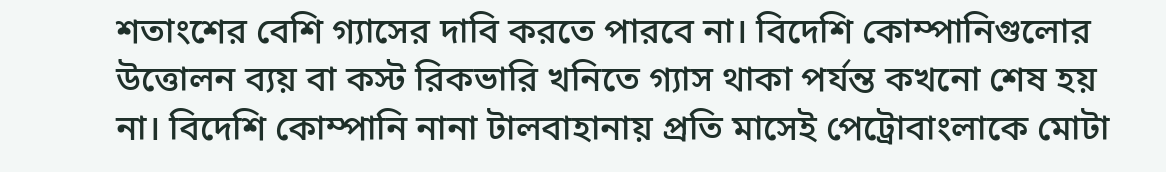শতাংশের বেশি গ্যাসের দাবি করতে পারবে না। বিদেশি কোম্পানিগুলোর উত্তোলন ব্যয় বা কস্ট রিকভারি খনিতে গ্যাস থাকা পর্যন্ত কখনো শেষ হয় না। বিদেশি কোম্পানি নানা টালবাহানায় প্রতি মাসেই পেট্রোবাংলাকে মোটা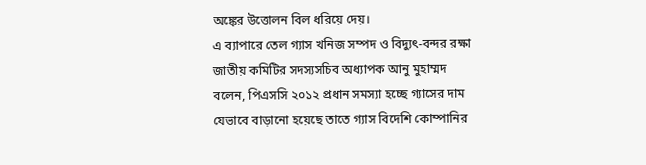অঙ্কের উত্তোলন বিল ধরিয়ে দেয়।
এ ব্যাপারে তেল গ্যাস খনিজ সম্পদ ও বিদ্যুৎ-বন্দর রক্ষা জাতীয় কমিটির সদস্যসচিব অধ্যাপক আনু মুহাম্মদ বলেন, পিএসসি ২০১২ প্রধান সমস্যা হচ্ছে গ্যাসের দাম যেভাবে বাড়ানো হয়েছে তাতে গ্যাস বিদেশি কোম্পানির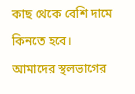কাছ থেকে বেশি দামে কিনতে হবে। আমাদের স্থলভাগের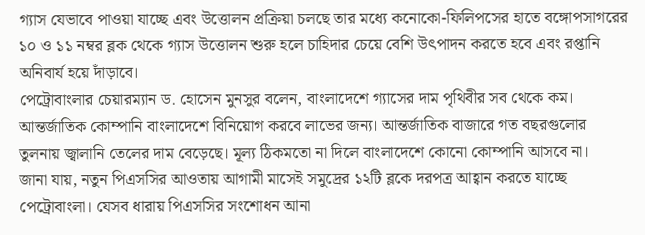গ্যাস যেভাবে পাওয়া যাচ্ছে এবং উত্তোলন প্রক্রিয়া চলছে তার মধ্যে কনোকো-ফিলিপসের হাতে বঙ্গোপসাগরের ১০ ও ১১ নম্বর ব্লক থেকে গ্যাস উত্তোলন শুরু হলে চাহিদার চেয়ে বেশি উৎপাদন করতে হবে এবং রপ্তানি অনিবার্য হয়ে দাঁড়াবে।
পেট্রোবাংলার চেয়ারম্যান ড. হোসেন মুনসুর বলেন, বাংলাদেশে গ্যাসের দাম পৃথিবীর সব থেকে কম। আন্তর্জাতিক কোম্পানি বাংলাদেশে বিনিয়োগ করবে লাভের জন্য। আন্তর্জাতিক বাজারে গত বছরগুলোর তুলনায় জ্বালানি তেলের দাম বেড়েছে। মূল্য ঠিকমতো না দিলে বাংলাদেশে কোনো কোম্পানি আসবে না।
জানা যায়, নতুন পিএসসির আওতায় আগামী মাসেই সমুদ্রের ১২টি ব্লকে দরপত্র আহ্বান করতে যাচ্ছে পেট্রোবাংলা। যেসব ধারায় পিএসসির সংশোধন আনা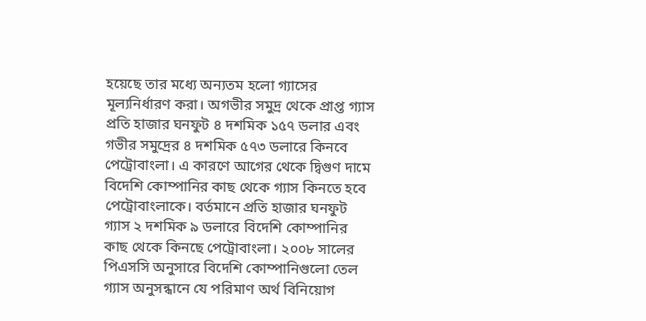হয়েছে তার মধ্যে অন্যতম হলো গ্যাসের মূল্যনির্ধারণ করা। অগভীর সমুদ্র থেকে প্রাপ্ত গ্যাস প্রতি হাজার ঘনফুট ৪ দশমিক ১৫৭ ডলার এবং গভীর সমুদ্রের ৪ দশমিক ৫৭৩ ডলারে কিনবে পেট্রোবাংলা। এ কারণে আগের থেকে দ্বিগুণ দামে বিদেশি কোম্পানির কাছ থেকে গ্যাস কিনতে হবে পেট্রোবাংলাকে। বর্তমানে প্রতি হাজার ঘনফুট গ্যাস ২ দশমিক ৯ ডলারে বিদেশি কোম্পানির কাছ থেকে কিনছে পেট্রোবাংলা। ২০০৮ সালের পিএসসি অনুসারে বিদেশি কোম্পানিগুলো তেল গ্যাস অনুসন্ধানে যে পরিমাণ অর্থ বিনিয়োগ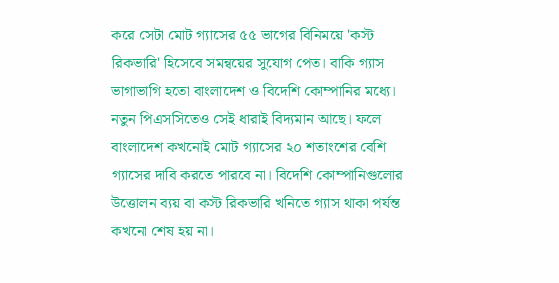করে সেটা মোট গ্যাসের ৫৫ ভাগের বিনিময়ে 'কস্ট রিকভারি' হিসেবে সমন্বয়ের সুযোগ পেত। বাকি গ্যাস ভাগাভাগি হতো বাংলাদেশ ও বিদেশি কোম্পানির মধ্যে। নতুন পিএসসিতেও সেই ধারাই বিদ্যমান আছে। ফলে বাংলাদেশ কখনোই মোট গ্যাসের ২০ শতাংশের বেশি গ্যাসের দাবি করতে পারবে না। বিদেশি কোম্পানিগুলোর উত্তোলন ব্যয় বা কস্ট রিকভারি খনিতে গ্যাস থাকা পর্যন্ত কখনো শেষ হয় না।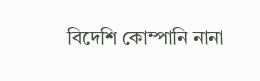বিদেশি কোম্পানি নানা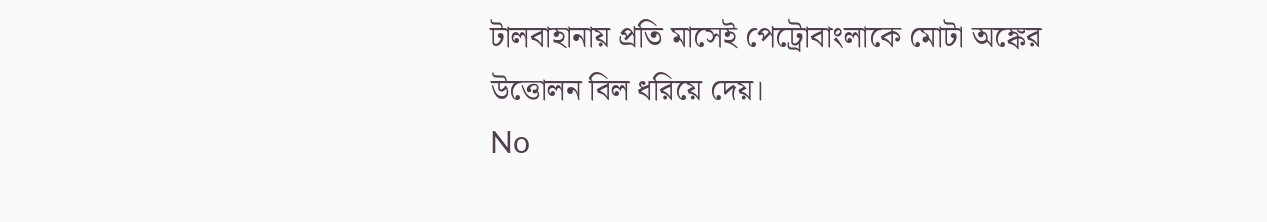টালবাহানায় প্রতি মাসেই পেট্রোবাংলাকে মোটা অঙ্কের উত্তোলন বিল ধরিয়ে দেয়।
No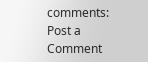comments:
Post a Comment